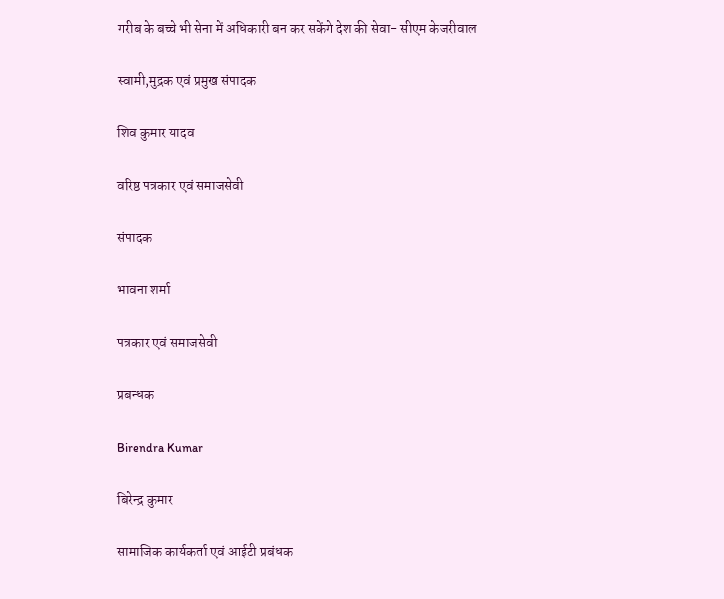गरीब के बच्चे भी सेना में अधिकारी बन कर सकेंगे देश की सेवा- सीएम केजरीवाल

स्वामी,मुद्रक एवं प्रमुख संपादक

शिव कुमार यादव

वरिष्ठ पत्रकार एवं समाजसेवी

संपादक

भावना शर्मा

पत्रकार एवं समाजसेवी

प्रबन्धक

Birendra Kumar

बिरेन्द्र कुमार

सामाजिक कार्यकर्ता एवं आईटी प्रबंधक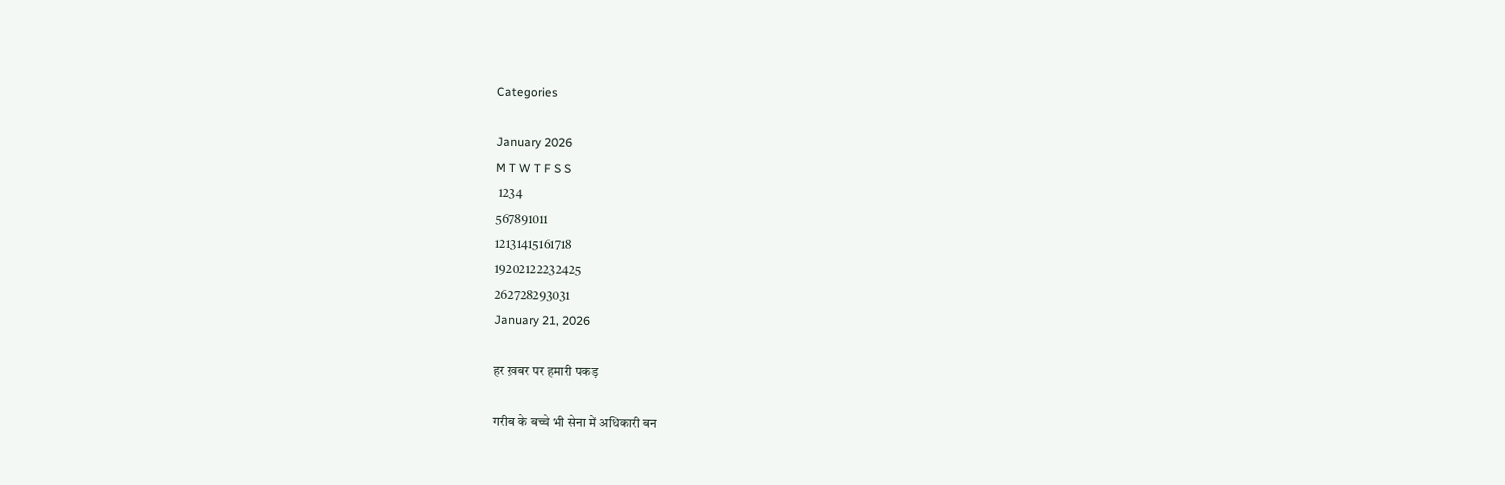Categories

January 2026
M T W T F S S
 1234
567891011
12131415161718
19202122232425
262728293031
January 21, 2026

हर ख़बर पर हमारी पकड़

गरीब के बच्चे भी सेना में अधिकारी बन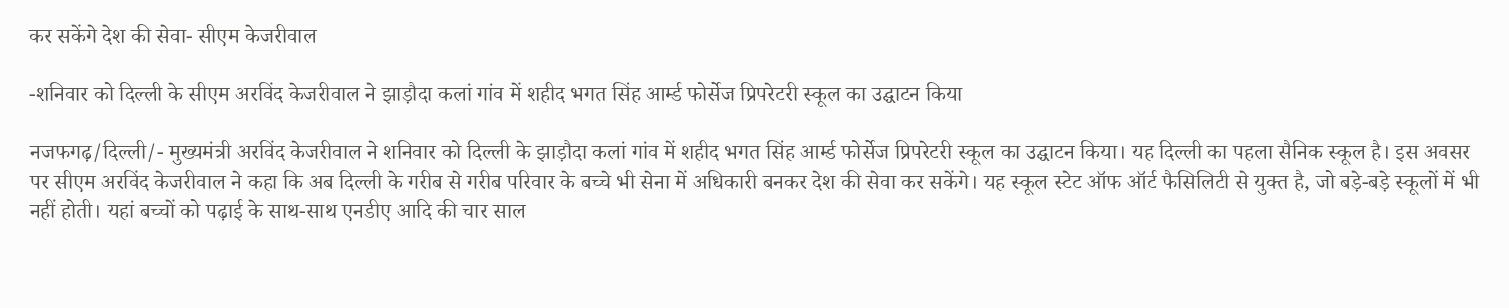कर सकेंगे देश की सेवा- सीएम केजरीवाल

-शनिवार को दिल्ली के सीएम अरविंद केजरीवाल ने झाड़ौदा कलां गांव में शहीद भगत सिंह आर्म्ड फोर्सेज प्रिपरेटरी स्कूल का उद्घाटन किया

नजफगढ़/दिल्ली/- मुख्यमंत्री अरविंद केजरीवाल ने शनिवार को दिल्ली के झाड़ौदा कलां गांव में शहीद भगत सिंह आर्म्ड फोर्सेज प्रिपरेटरी स्कूल का उद्घाटन किया। यह दिल्ली का पहला सैनिक स्कूल है। इस अवसर पर सीएम अरविंद केजरीवाल ने कहा कि अब दिल्ली के गरीब से गरीब परिवार के बच्चे भी सेना में अधिकारी बनकर देश की सेवा कर सकेंगे। यह स्कूल स्टेट ऑफ ऑर्ट फैसिलिटी से युक्त है, जो बड़े-बड़े स्कूलों में भी नहीं होती। यहां बच्चों को पढ़ाई के साथ-साथ एनडीए आदि की चार साल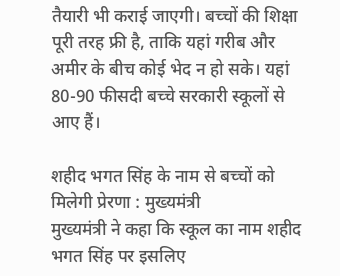तैयारी भी कराई जाएगी। बच्चों की शिक्षा पूरी तरह फ्री है, ताकि यहां गरीब और अमीर के बीच कोई भेद न हो सके। यहां 80-90 फीसदी बच्चे सरकारी स्कूलों से आए हैं।

शहीद भगत सिंह के नाम से बच्चों को मिलेगी प्रेरणा : मुख्यमंत्री
मुख्यमंत्री ने कहा कि स्कूल का नाम शहीद भगत सिंह पर इसलिए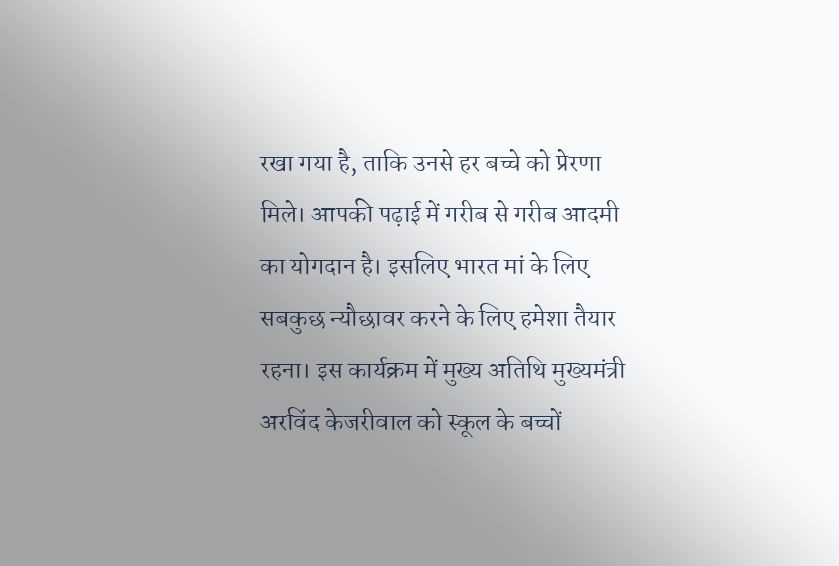रखा गया है, ताकि उनसे हर बच्चे को प्रेरणा मिले। आपकी पढ़ाई में गरीब से गरीब आदमी का योगदान है। इसलिए भारत मां के लिए सबकुछ न्यौछावर करने के लिए हमेशा तैयार रहना। इस कार्यक्रम में मुख्य अतिथि मुख्यमंत्री अरविंद केजरीवाल को स्कूल के बच्चों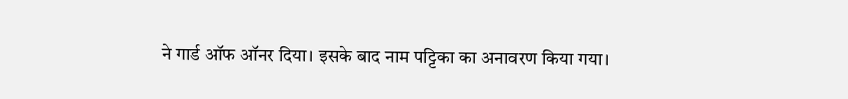ने गार्ड ऑफ ऑनर दिया। इसके बाद नाम पट्टिका का अनावरण किया गया।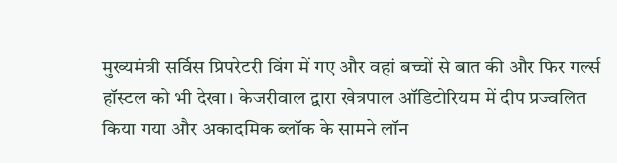मुख्यमंत्री सर्विस प्रिपरेटरी विंग में गए और वहां बच्चों से बात की और फिर गर्ल्स हॉस्टल को भी देखा। केजरीवाल द्वारा खेत्रपाल ऑडिटोरियम में दीप प्रज्वलित किया गया और अकादमिक ब्लॉक के सामने लॉन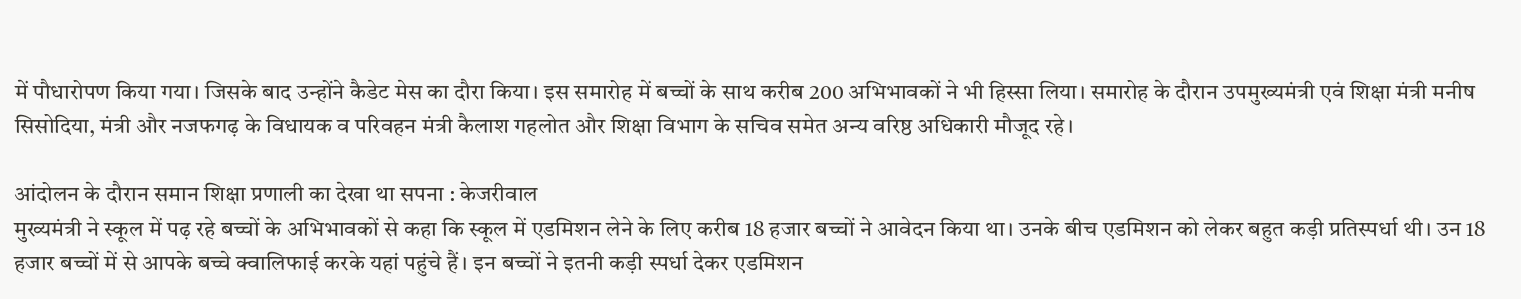में पौधारोपण किया गया। जिसके बाद उन्होंने कैडेट मेस का दौरा किया। इस समारोह में बच्चों के साथ करीब 200 अभिभावकों ने भी हिस्सा लिया। समारोह के दौरान उपमुख्यमंत्री एवं शिक्षा मंत्री मनीष सिसोदिया, मंत्री और नजफगढ़ के विधायक व परिवहन मंत्री कैलाश गहलोत और शिक्षा विभाग के सचिव समेत अन्य वरिष्ठ अधिकारी मौजूद रहे।

आंदोलन के दौरान समान शिक्षा प्रणाली का देखा था सपना : केजरीवाल
मुख्यमंत्री ने स्कूल में पढ़ रहे बच्चों के अभिभावकों से कहा कि स्कूल में एडमिशन लेने के लिए करीब 18 हजार बच्चों ने आवेदन किया था। उनके बीच एडमिशन को लेकर बहुत कड़ी प्रतिस्पर्धा थी। उन 18 हजार बच्चों में से आपके बच्चे क्वालिफाई करके यहां पहुंचे हैं। इन बच्चों ने इतनी कड़ी स्पर्धा देकर एडमिशन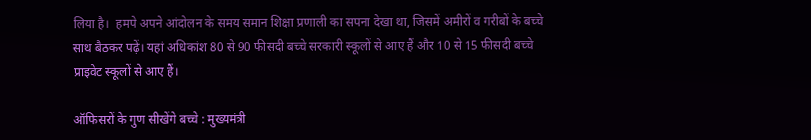लिया है।  हमपे अपने आंदोलन के समय समान शिक्षा प्रणाली का सपना देखा था, जिसमें अमीरों व गरीबों के बच्चे साथ बैठकर पढ़ें। यहां अधिकांश 80 से 90 फीसदी बच्चे सरकारी स्कूलों से आए हैं और 10 से 15 फीसदी बच्चे प्राइवेट स्कूलों से आए हैं।

ऑफिसरों के गुण सीखेंगे बच्चे : मुख्यमंत्री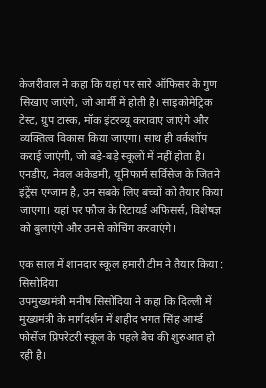केजरीवाल ने कहा कि यहां पर सारे ऑफिसर के गुण सिखाए जाएंगे, जो आर्मी में होती है। साइकोमेट्रिक टेस्ट, ग्रुप टास्क, मॉक इंटरव्यू करावाए जाएंगे और व्यक्तित्व विकास किया जाएगा। साथ ही वर्कशॉप कराई जाएंगी, जो बड़े-बड़े स्कूलों में नहीं होता है। एनडीए, नेवल अकेडमी, यूनिफार्म सर्विसेज के जितने इंट्रेंस एग्जाम है, उन सबके लिए बच्चों को तैयार किया जाएगा। यहां पर फौज के रिटायर्ड अफिसर्स, विशेषज्ञ को बुलाएंगे और उनसे कोचिंग करवाएंगे।

एक साल में शानदार स्कूल हमारी टीम ने तैयार किया : सिसोदिया
उपमुख्यमंत्री मनीष सिसोदिया ने कहा कि दिल्ली में मुख्यमंत्री के मार्गदर्शन में शहीद भगत सिंह आर्म्ड फोर्सेज प्रिपरेटरी स्कूल के पहले बैच की शुरुआत हो रही है।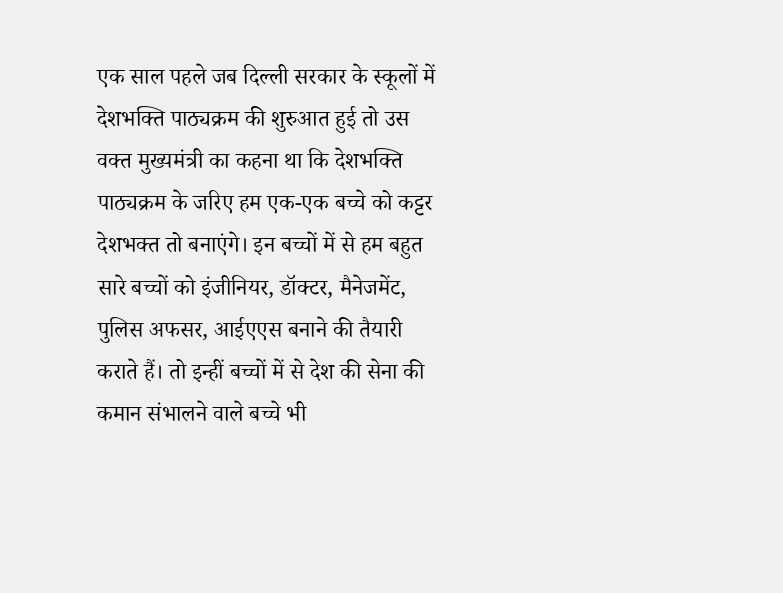एक साल पहले जब दिल्ली सरकार के स्कूलों में देशभक्ति पाठ्यक्रम की शुरुआत हुई तो उस वक्त मुख्यमंत्री का कहना था कि देशभक्ति पाठ्यक्रम के जरिए हम एक-एक बच्चे को कट्टर देशभक्त तो बनाएंगे। इन बच्चों में से हम बहुत सारे बच्चों को इंजीनियर, डॉक्टर, मैनेजमेंट, पुलिस अफसर, आईएएस बनाने की तैयारी कराते हैं। तो इन्हीं बच्चों में से देश की सेना की कमान संभालने वाले बच्चे भी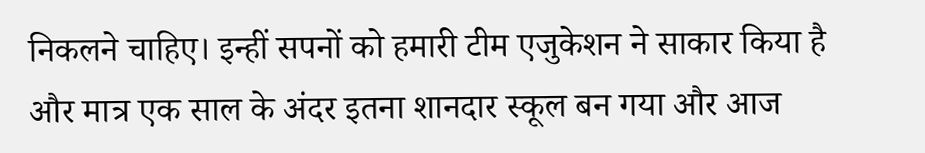निकलने चाहिए। इन्हीं सपनों को हमारी टीम एजुकेशन ने साकार किया है और मात्र एक साल के अंदर इतना शानदार स्कूल बन गया और आज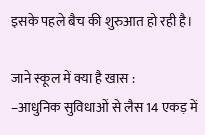इसके पहले बैच की शुरुआत हो रही है।

जाने स्कूल में क्या है खास :
–आधुनिक सुविधाओं से लैस 14 एकड़ में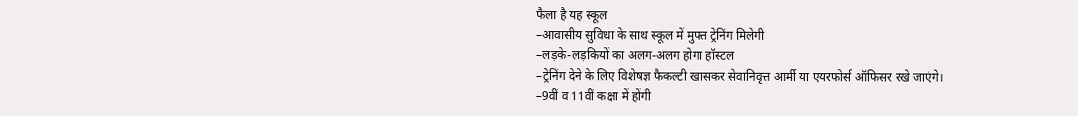फैला है यह स्कूल
–आवासीय सुविधा के साथ स्कूल में मुफ्त ट्रेनिंग मिलेगी
–लड़के-लड़कियों का अलग-अलग होगा हॉस्टल
–ट्रेनिंग देने के लिए विशेषज्ञ फैकल्टी खासकर सेवानिवृत्त आर्मी या एयरफोर्स ऑफिसर रखे जाएंगे।
–9वीं व 11वीं कक्षा में होंगी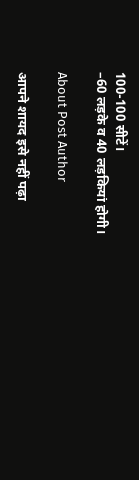100-100 सीटें।
–60 लड़के व 40 लड़कियां होगी।

About Post Author

आपने शायद इसे नहीं पढ़ा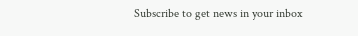Subscribe to get news in your inbox